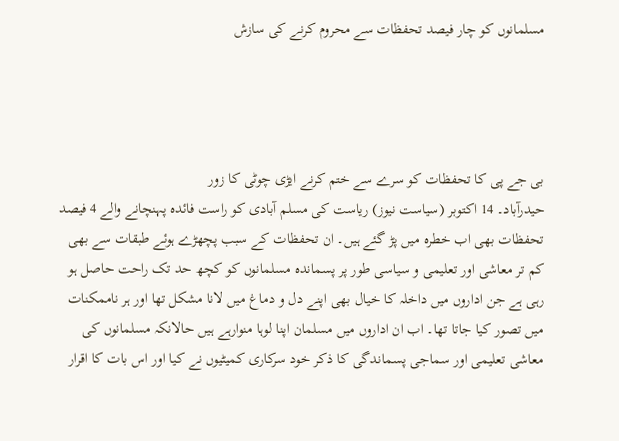مسلمانوں کو چار فیصد تحفظات سے محروم کرنے کی سازش




بی جے پی کا تحفظات کو سرے سے ختم کرنے ایڑی چوٹی کا زور
حیدرآباد۔ 14 اکتوبر (سیاست نیوز) ریاست کی مسلم آبادی کو راست فائدہ پہنچانے والے 4 فیصد تحفظات بھی اب خطرہ میں پڑ گئے ہیں۔ ان تحفظات کے سبب پچھڑے ہوئے طبقات سے بھی کم تر معاشی اور تعلیمی و سیاسی طور پر پسماندہ مسلمانوں کو کچھ حد تک راحت حاصل ہو رہی ہے جن اداروں میں داخلہ کا خیال بھی اپنے دل و دماغ میں لانا مشکل تھا اور ہر ناممکنات میں تصور کیا جاتا تھا۔ اب ان اداروں میں مسلمان اپنا لوہا منوارہے ہیں حالانکہ مسلمانوں کی معاشی تعلیمی اور سماجی پسماندگی کا ذکر خود سرکاری کمیٹیوں نے کیا اور اس بات کا اقرار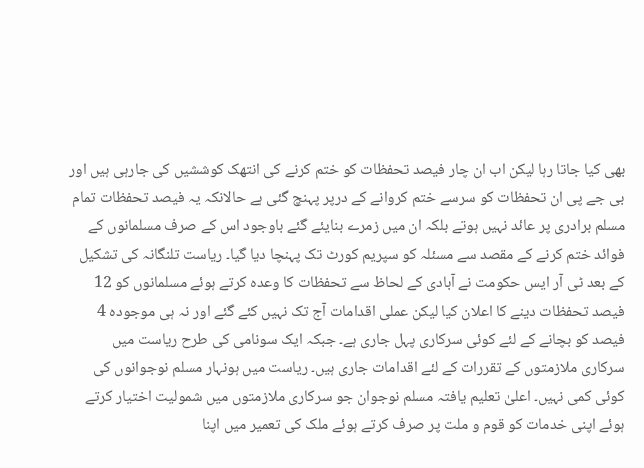بھی کیا جاتا رہا لیکن اب ان چار فیصد تحفظات کو ختم کرنے کی انتھک کوششیں کی جارہی ہیں اور بی جے پی ان تحفظات کو سرسے ختم کروانے کے درپر پہنچ گئی ہے حالانکہ یہ فیصد تحفظات تمام مسلم برادری پر عائد نہیں ہوتے بلکہ ان میں زمرے بنایئے گئے باوجود اس کے صرف مسلمانوں کے فوائد ختم کرنے کے مقصد سے مسئلہ کو سپریم کورٹ تک پہنچا دیا گیا۔ ریاست تلنگانہ کی تشکیل کے بعد ٹی آر ایس حکومت نے آبادی کے لحاظ سے تحفظات کا وعدہ کرتے ہوئے مسلمانوں کو 12 فیصد تحفظات دینے کا اعلان کیا لیکن عملی اقدامات آج تک نہیں کئے گئے اور نہ ہی موجودہ 4 فیصد کو بچانے کے لئے کوئی سرکاری پہل جاری ہے۔ جبکہ ایک سونامی کی طرح ریاست میں سرکاری ملازمتوں کے تقررات کے لئے اقدامات جاری ہیں۔ ریاست میں ہونہار مسلم نوجوانوں کی کوئی کمی نہیں۔ اعلیٰ تعلیم یافتہ مسلم نوجوان جو سرکاری ملازمتوں میں شمولیت اختیار کرتے ہوئے اپنی خدمات کو قوم و ملت پر صرف کرتے ہوئے ملک کی تعمیر میں اپنا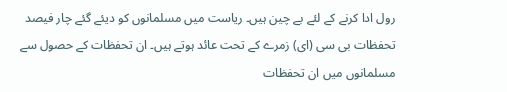رول ادا کرنے کے لئے بے چین ہیں۔ ریاست میں مسلمانوں کو دیئے گئے چار فیصد تحفظات بی سی (ای) زمرے کے تحت عائد ہوتے ہیں۔ ان تحفظات کے حصول سے مسلمانوں میں ان تحفظات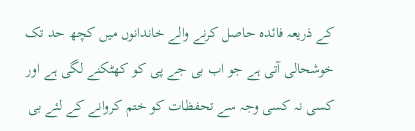کے ذریعہ فائدہ حاصل کرنے والے خاندانوں میں کچھ حد تک خوشحالی آتی ہے جو اب بی جے پی کو کھٹکنے لگی ہے اور کسی نہ کسی وجہ سے تحفظات کو ختم کروانے کے لئے بی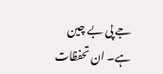جے پی بے چین ہے۔ ان تحفظات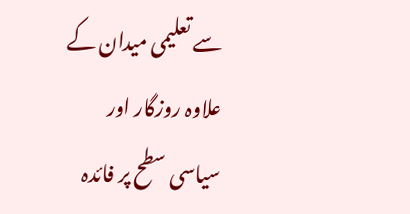سے تعلیمی میدان کے علاوہ روزگار اور سیاسی سطح پر فائدہ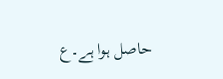حاصل ہوا ہے۔ع